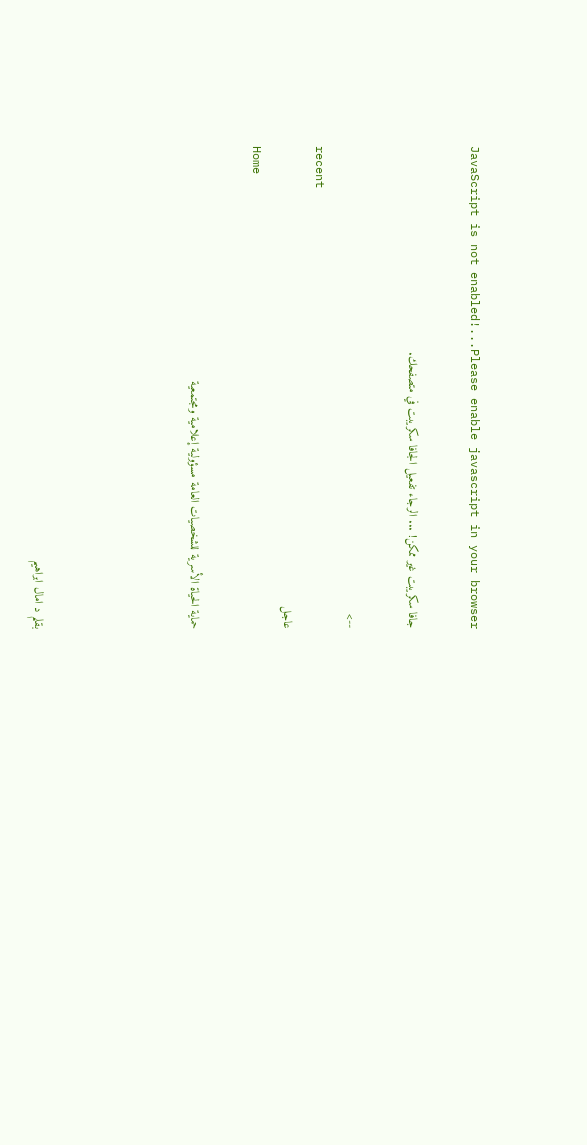JavaScript is not enabled!...Please enable javascript in your browser

جافا سكريبت غير ممكن! ... الرجاء تفعيل الجافا سكريبت في متصفحك.

-->
recent
عاجل
Home

حماية الحياة الأسرية للشخصيات العامة مسؤولية إعلامية ومجتمعية




بقلم د امال ابراهيم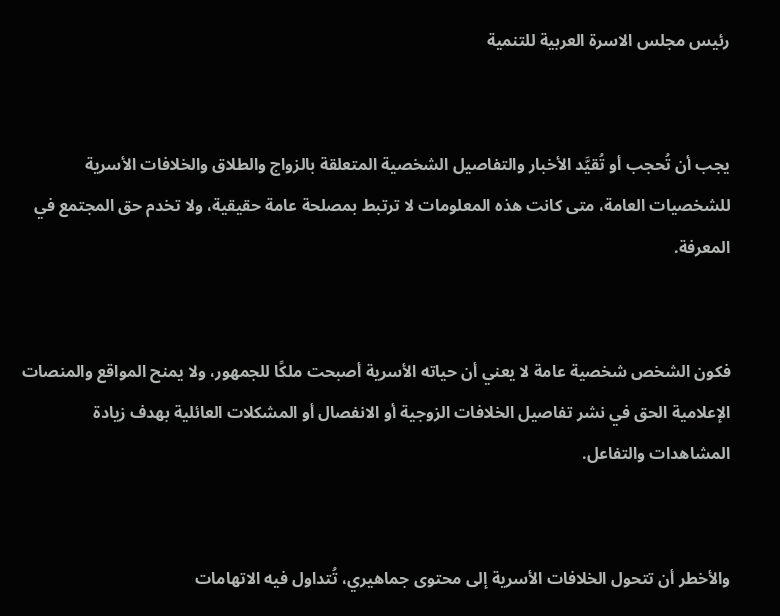رئيس مجلس الاسرة العربية للتنمية


يجب أن تُحجب أو تُقيَّد الأخبار والتفاصيل الشخصية المتعلقة بالزواج والطلاق والخلافات الأسرية للشخصيات العامة، متى كانت هذه المعلومات لا ترتبط بمصلحة عامة حقيقية، ولا تخدم حق المجتمع في المعرفة.


فكون الشخص شخصية عامة لا يعني أن حياته الأسرية أصبحت ملكًا للجمهور، ولا يمنح المواقع والمنصات الإعلامية الحق في نشر تفاصيل الخلافات الزوجية أو الانفصال أو المشكلات العائلية بهدف زيادة المشاهدات والتفاعل.


والأخطر أن تتحول الخلافات الأسرية إلى محتوى جماهيري، تُتداول فيه الاتهامات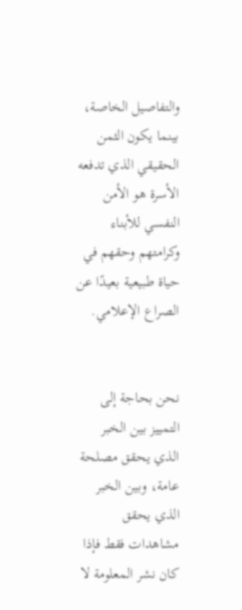والتفاصيل الخاصة، بينما يكون الثمن الحقيقي الذي تدفعه الأسرة هو الأمن النفسي للأبناء وكرامتهم وحقهم في حياة طبيعية بعيدًا عن الصراع الإعلامي.


نحن بحاجة إلى التمييز بين الخبر الذي يحقق مصلحة عامة، وبين الخبر الذي يحقق مشاهدات فقط فإذا كان نشر المعلومة لا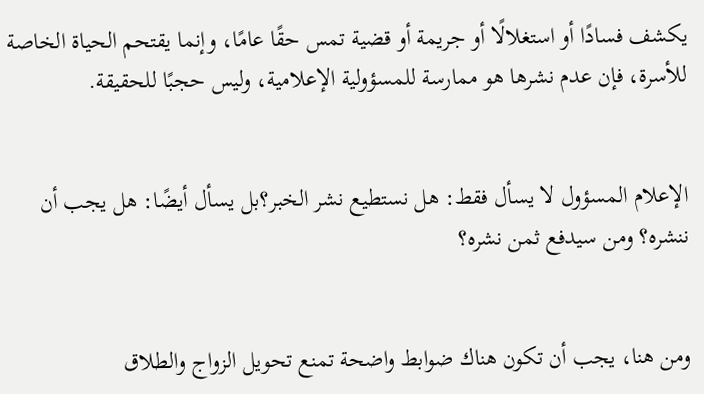يكشف فسادًا أو استغلالًا أو جريمة أو قضية تمس حقًا عامًا، وإنما يقتحم الحياة الخاصة للأسرة، فإن عدم نشرها هو ممارسة للمسؤولية الإعلامية، وليس حجبًا للحقيقة.


الإعلام المسؤول لا يسأل فقط: هل نستطيع نشر الخبر؟بل يسأل أيضًا: هل يجب أن ننشره؟ ومن سيدفع ثمن نشره؟


ومن هنا، يجب أن تكون هناك ضوابط واضحة تمنع تحويل الزواج والطلاق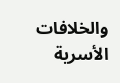والخلافات الأسرية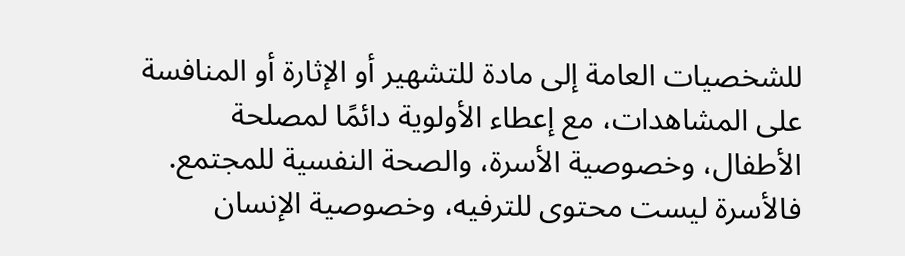للشخصيات العامة إلى مادة للتشهير أو الإثارة أو المنافسة على المشاهدات، مع إعطاء الأولوية دائمًا لمصلحة الأطفال، وخصوصية الأسرة، والصحة النفسية للمجتمع. فالأسرة ليست محتوى للترفيه، وخصوصية الإنسان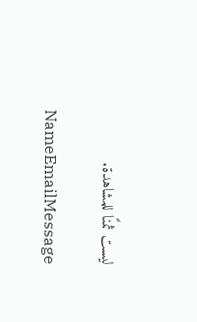ليست ثمنًا للمشاهدة.

NameEmailMessage